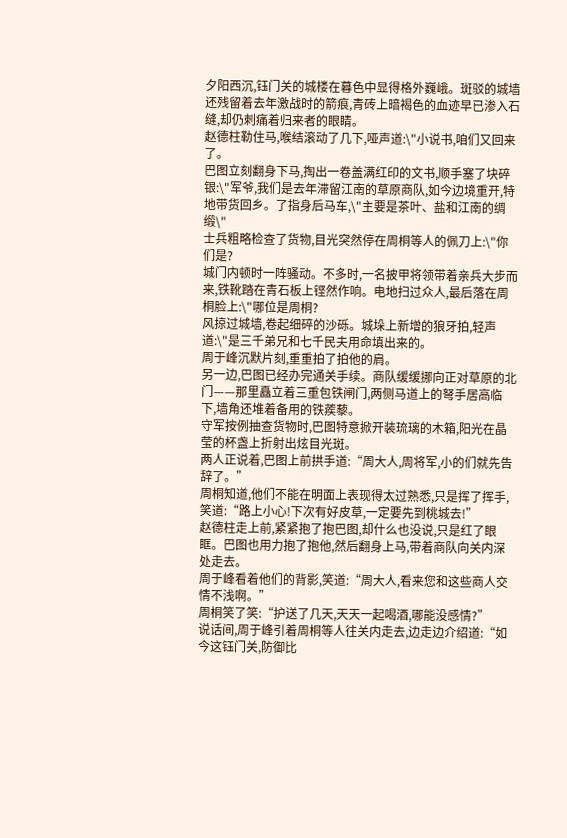夕阳西沉,钰门关的城楼在暮色中显得格外巍峨。斑驳的城墙还残留着去年激战时的箭痕,青砖上暗褐色的血迹早已渗入石缝,却仍刺痛着归来者的眼睛。
赵德柱勒住马,喉结滚动了几下,哑声道:\"小说书,咱们又回来了。
巴图立刻翻身下马,掏出一卷盖满红印的文书,顺手塞了块碎银:\"军爷,我们是去年滞留江南的草原商队,如今边境重开,特地带货回乡。了指身后马车,\"主要是茶叶、盐和江南的绸缎\"
士兵粗略检查了货物,目光突然停在周桐等人的佩刀上:\"你们是?
城门内顿时一阵骚动。不多时,一名披甲将领带着亲兵大步而来,铁靴踏在青石板上铿然作响。电地扫过众人,最后落在周桐脸上:\"哪位是周桐?
风掠过城墙,卷起细碎的沙砾。城垛上新增的狼牙拍,轻声道:\"是三千弟兄和七千民夫用命填出来的。
周于峰沉默片刻,重重拍了拍他的肩。
另一边,巴图已经办完通关手续。商队缓缓挪向正对草原的北门——那里矗立着三重包铁闸门,两侧马道上的弩手居高临下,墙角还堆着备用的铁蒺藜。
守军按例抽查货物时,巴图特意掀开装琉璃的木箱,阳光在晶莹的杯盏上折射出炫目光斑。
两人正说着,巴图上前拱手道:“周大人,周将军,小的们就先告辞了。”
周桐知道,他们不能在明面上表现得太过熟悉,只是挥了挥手,笑道:“路上小心!下次有好皮草,一定要先到桃城去!”
赵德柱走上前,紧紧抱了抱巴图,却什么也没说,只是红了眼眶。巴图也用力抱了抱他,然后翻身上马,带着商队向关内深处走去。
周于峰看着他们的背影,笑道:“周大人,看来您和这些商人交情不浅啊。”
周桐笑了笑:“护送了几天,天天一起喝酒,哪能没感情?”
说话间,周于峰引着周桐等人往关内走去,边走边介绍道:“如今这钰门关,防御比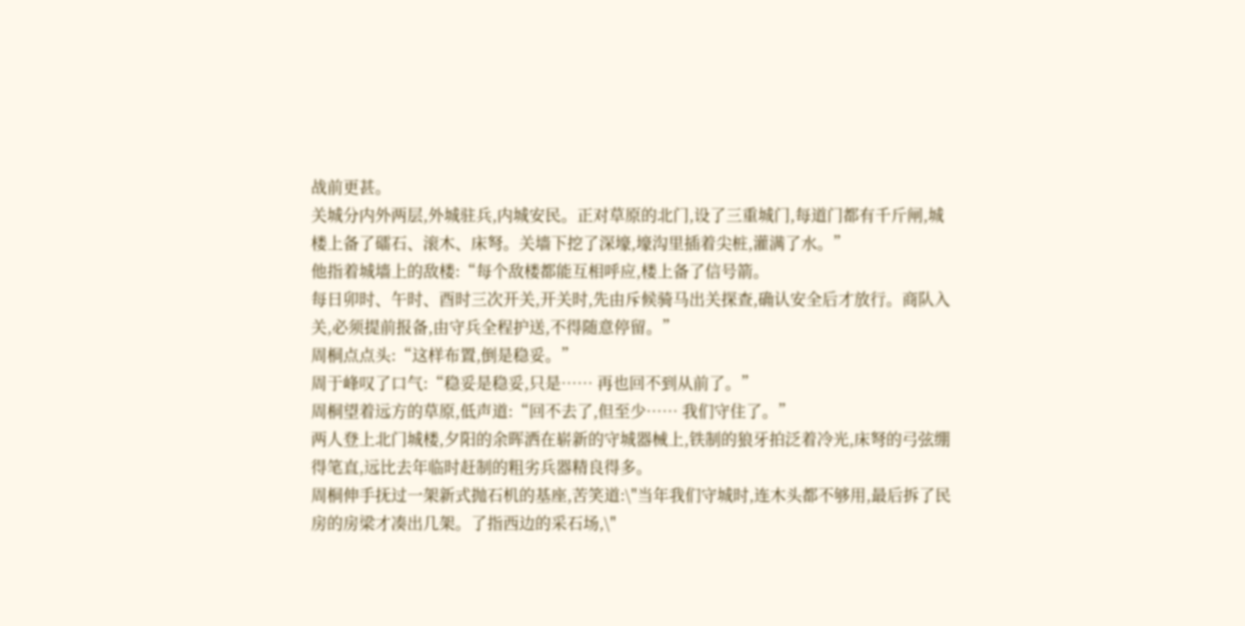战前更甚。
关城分内外两层,外城驻兵,内城安民。正对草原的北门,设了三重城门,每道门都有千斤闸,城楼上备了礌石、滚木、床弩。关墙下挖了深壕,壕沟里插着尖桩,灌满了水。”
他指着城墙上的敌楼:“每个敌楼都能互相呼应,楼上备了信号箭。
每日卯时、午时、酉时三次开关,开关时,先由斥候骑马出关探查,确认安全后才放行。商队入关,必须提前报备,由守兵全程护送,不得随意停留。”
周桐点点头:“这样布置,倒是稳妥。”
周于峰叹了口气:“稳妥是稳妥,只是…… 再也回不到从前了。”
周桐望着远方的草原,低声道:“回不去了,但至少…… 我们守住了。”
两人登上北门城楼,夕阳的余晖洒在崭新的守城器械上,铁制的狼牙拍泛着冷光,床弩的弓弦绷得笔直,远比去年临时赶制的粗劣兵器精良得多。
周桐伸手抚过一架新式抛石机的基座,苦笑道:\"当年我们守城时,连木头都不够用,最后拆了民房的房梁才凑出几架。了指西边的采石场,\"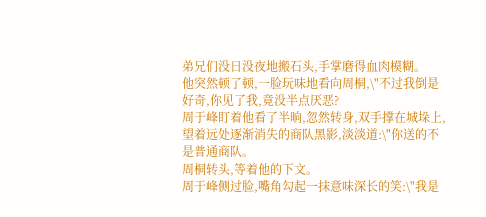弟兄们没日没夜地搬石头,手掌磨得血肉模糊。
他突然顿了顿,一脸玩味地看向周桐,\"不过我倒是好奇,你见了我,竟没半点厌恶?
周于峰盯着他看了半晌,忽然转身,双手撑在城垛上,望着远处逐渐消失的商队黑影,淡淡道:\"你送的不是普通商队。
周桐转头,等着他的下文。
周于峰侧过脸,嘴角勾起一抹意味深长的笑:\"我是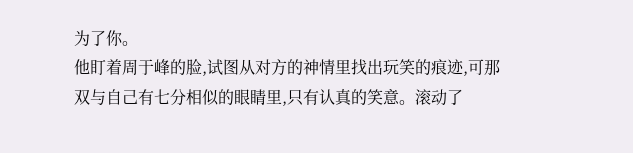为了你。
他盯着周于峰的脸,试图从对方的神情里找出玩笑的痕迹,可那双与自己有七分相似的眼睛里,只有认真的笑意。滚动了